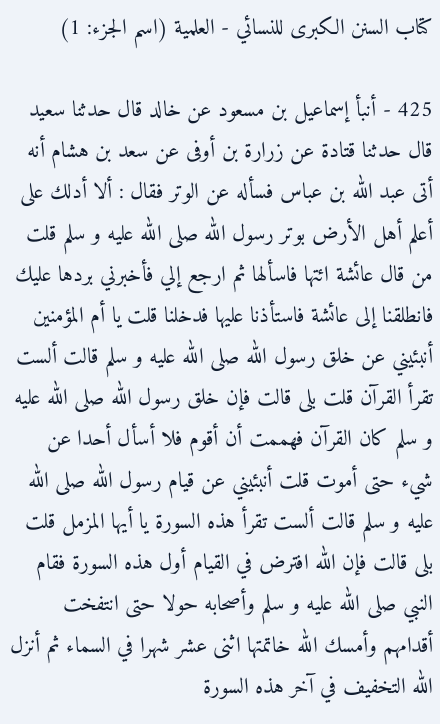كتاب السنن الكبرى للنسائي - العلمية (اسم الجزء: 1)

425 - أنبأ إسماعيل بن مسعود عن خالد قال حدثنا سعيد قال حدثنا قتادة عن زرارة بن أوفى عن سعد بن هشام أنه أتى عبد الله بن عباس فسأله عن الوتر فقال : ألا أدلك على أعلم أهل الأرض بوتر رسول الله صلى الله عليه و سلم قلت من قال عائشة ائتها فاسألها ثم ارجع إلي فأخبرني بردها عليك فانطلقنا إلى عائشة فاستأذنا عليها فدخلنا قلت يا أم المؤمنين أنبئيني عن خلق رسول الله صلى الله عليه و سلم قالت ألست تقرأ القرآن قلت بلى قالت فإن خلق رسول الله صلى الله عليه و سلم كان القرآن فهممت أن أقوم فلا أسأل أحدا عن شيء حتى أموت قلت أنبئيني عن قيام رسول الله صلى الله عليه و سلم قالت ألست تقرأ هذه السورة يا أيها المزمل قلت بلى قالت فإن الله افترض في القيام أول هذه السورة فقام النبي صلى الله عليه و سلم وأصحابه حولا حتى انتفخت أقدامهم وأمسك الله خاتمتها اثنى عشر شهرا في السماء ثم أنزل الله التخفيف في آخر هذه السورة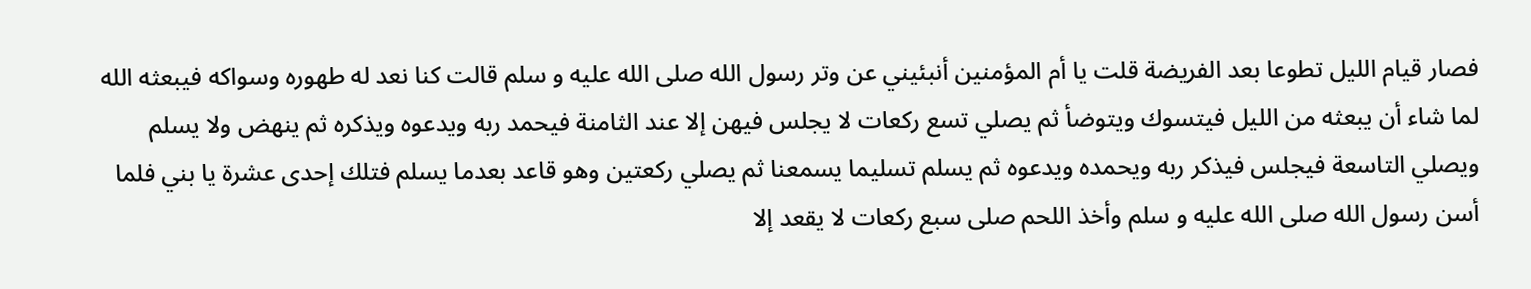فصار قيام الليل تطوعا بعد الفريضة قلت يا أم المؤمنين أنبئيني عن وتر رسول الله صلى الله عليه و سلم قالت كنا نعد له طهوره وسواكه فيبعثه الله لما شاء أن يبعثه من الليل فيتسوك ويتوضأ ثم يصلي تسع ركعات لا يجلس فيهن إلا عند الثامنة فيحمد ربه ويدعوه ويذكره ثم ينهض ولا يسلم ويصلي التاسعة فيجلس فيذكر ربه ويحمده ويدعوه ثم يسلم تسليما يسمعنا ثم يصلي ركعتين وهو قاعد بعدما يسلم فتلك إحدى عشرة يا بني فلما أسن رسول الله صلى الله عليه و سلم وأخذ اللحم صلى سبع ركعات لا يقعد إلا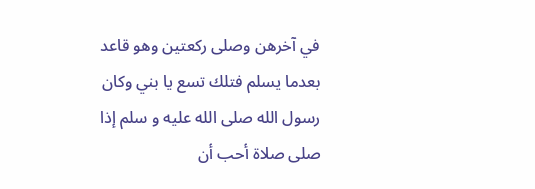في آخرهن وصلى ركعتين وهو قاعد بعدما يسلم فتلك تسع يا بني وكان رسول الله صلى الله عليه و سلم إذا صلى صلاة أحب أن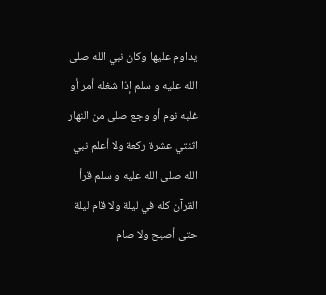يداوم عليها وكان نبي الله صلى الله عليه و سلم إذا شغله أمر أو غلبه نوم أو وجع صلى من النهار اثنتي عشرة ركعة ولا أعلم نبي الله صلى الله عليه و سلم قرأ القرآن كله في ليلة ولا قام ليلة حتى أصبح ولا صام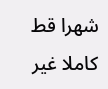شهرا قط كاملا غير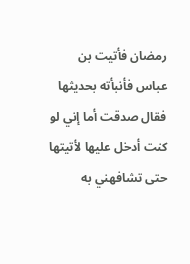رمضان فأتيت بن عباس فأنبأته بحديثها فقال صدقت أما إني لو كنت أدخل عليها لأتيتها حتى تشافهني به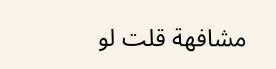مشافهة قلت لو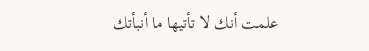علمت أنك لا تأتيها ما أنبأتك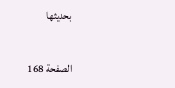بحديثها

الصفحة 168